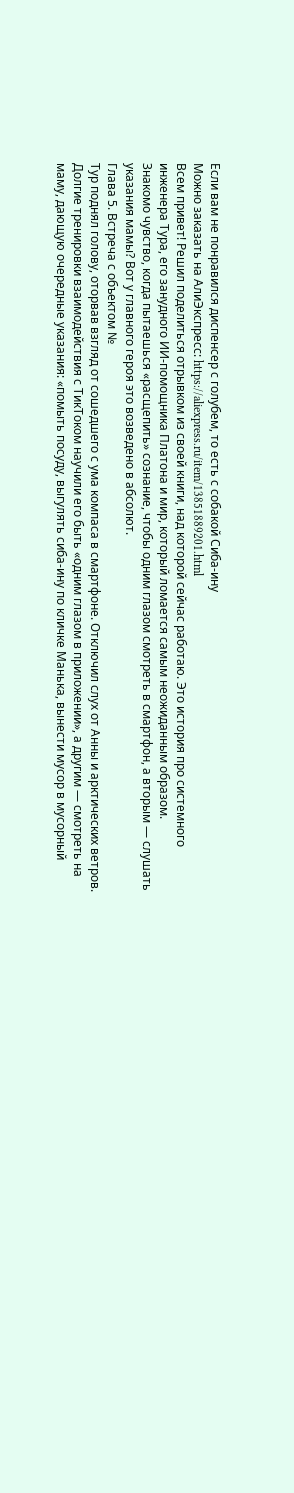Если вам не понравился диспенсер с голубем, то есть с собакой Сиба-ину
Можно заказать на АлиЭкспресс: https://aliexpress.ru/item/13851889201.html
Всем привет! Решил поделиться отрывком из своей книги, над которой сейчас работаю. Это история про системного инженера Тура, его занудного ИИ-помощника Платона и мир, который ломается самым неожиданным образом.
Знакомо чувство, когда пытаешься «расщепить» сознание, чтобы одним глазом смотреть в смартфон, а вторым — слушать указания мамы? Вот у главного героя это возведено в абсолют.
Глава 5. Встреча с объектом №
Тур поднял голову, оторвав взгляд от сошедшего с ума компаса в смартфоне. Отключил слух от Анны и арктических ветров.
Долгие тренировки взаимодействия с ТикТоком научили его быть «одним глазом в приложении», а другим — смотреть на маму, дающую очередные указания: «помыть посуду, выгулять сиба-ину по кличке Манька, вынести мусор в мусорный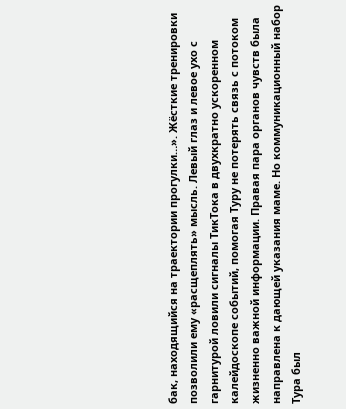бак, находящийся на траектории прогулки…». Жёсткие тренировки позволили ему «расщеплять» мысль. Левый глаз и левое ухо с гарнитурой ловили сигналы ТикТока в двухкратно ускоренном калейдоскопе событий, помогая Туру не потерять связь с потоком жизненно важной информации. Правая пара органов чувств была направлена к дающей указания маме. Но коммуникационный набор Тура был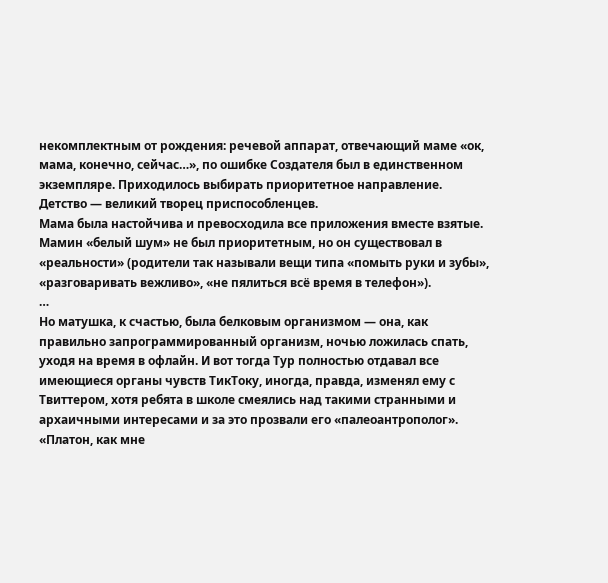некомплектным от рождения: речевой аппарат, отвечающий маме «ок, мама, конечно, сейчас…», по ошибке Создателя был в единственном экземпляре. Приходилось выбирать приоритетное направление.
Детство — великий творец приспособленцев.
Мама была настойчива и превосходила все приложения вместе взятые. Мамин «белый шум» не был приоритетным, но он существовал в «реальности» (родители так называли вещи типа «помыть руки и зубы», «разговаривать вежливо», «не пялиться всё время в телефон»).
…
Но матушка, к счастью, была белковым организмом — она, как правильно запрограммированный организм, ночью ложилась спать, уходя на время в офлайн. И вот тогда Тур полностью отдавал все имеющиеся органы чувств ТикТоку, иногда, правда, изменял ему с Твиттером, хотя ребята в школе смеялись над такими странными и архаичными интересами и за это прозвали его «палеоантрополог».
«Платон, как мне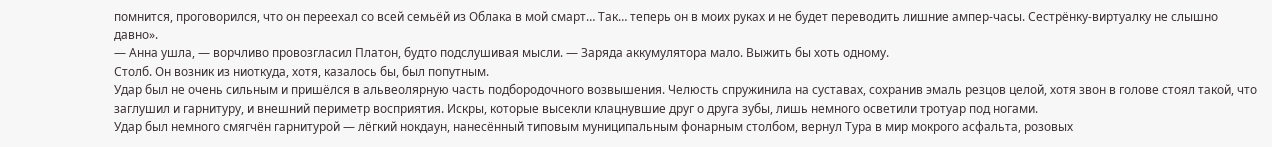помнится, проговорился, что он переехал со всей семьёй из Облака в мой смарт… Так… теперь он в моих руках и не будет переводить лишние ампер-часы. Сестрёнку-виртуалку не слышно давно».
— Анна ушла, — ворчливо провозгласил Платон, будто подслушивая мысли. — Заряда аккумулятора мало. Выжить бы хоть одному.
Столб. Он возник из ниоткуда, хотя, казалось бы, был попутным.
Удар был не очень сильным и пришёлся в альвеолярную часть подбородочного возвышения. Челюсть спружинила на суставах, сохранив эмаль резцов целой, хотя звон в голове стоял такой, что заглушил и гарнитуру, и внешний периметр восприятия. Искры, которые высекли клацнувшие друг о друга зубы, лишь немного осветили тротуар под ногами.
Удар был немного смягчён гарнитурой — лёгкий нокдаун, нанесённый типовым муниципальным фонарным столбом, вернул Тура в мир мокрого асфальта, розовых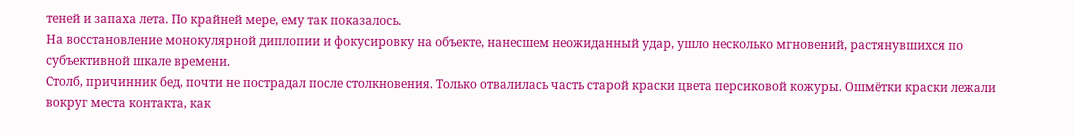теней и запаха лета. По крайней мере, ему так показалось.
На восстановление монокулярной диплопии и фокусировку на объекте, нанесшем неожиданный удар, ушло несколько мгновений, растянувшихся по субъективной шкале времени.
Столб, причинник бед, почти не пострадал после столкновения. Только отвалилась часть старой краски цвета персиковой кожуры. Ошмётки краски лежали вокруг места контакта, как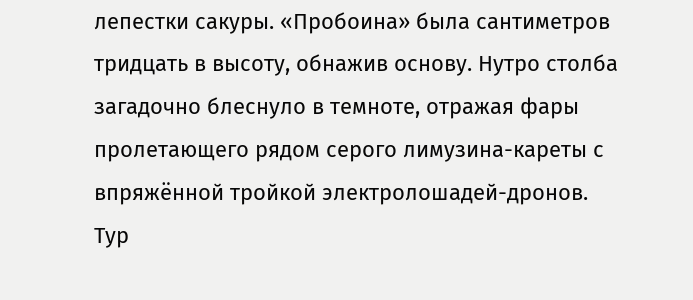лепестки сакуры. «Пробоина» была сантиметров тридцать в высоту, обнажив основу. Нутро столба загадочно блеснуло в темноте, отражая фары пролетающего рядом серого лимузина-кареты с впряжённой тройкой электролошадей-дронов.
Тур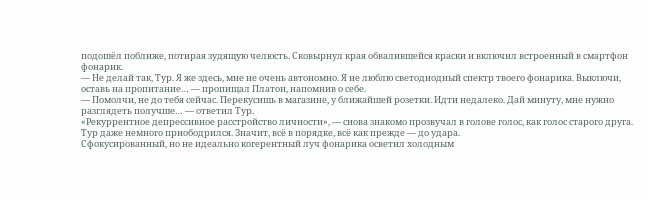подошёл поближе, потирая зудящую челюсть. Сковырнул края обвалившейся краски и включил встроенный в смартфон фонарик.
— Не делай так, Тур. Я же здесь, мне не очень автономно. Я не люблю светодиодный спектр твоего фонарика. Выключи, оставь на пропитание… — пропищал Платон, напомнив о себе.
— Помолчи, не до тебя сейчас. Перекусишь в магазине, у ближайшей розетки. Идти недалеко. Дай минуту, мне нужно разглядеть получше… — ответил Тур.
«Рекуррентное депрессивное расстройство личности», — снова знакомо прозвучал в голове голос, как голос старого друга. Тур даже немного приободрился. Значит, всё в порядке, всё как прежде — до удара.
Сфокусированный, но не идеально когерентный луч фонарика осветил холодным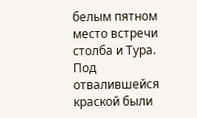белым пятном место встречи столба и Тура. Под отвалившейся краской были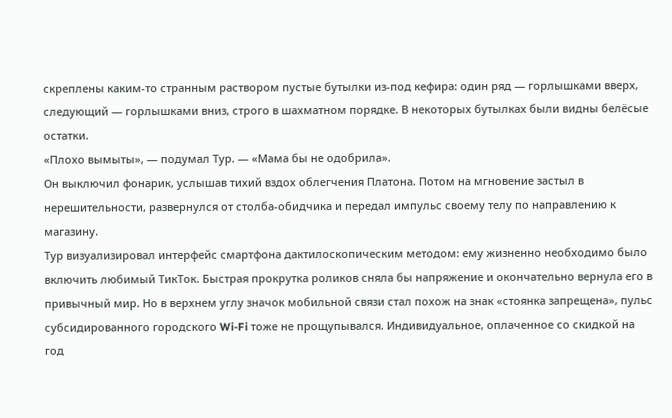скреплены каким-то странным раствором пустые бутылки из-под кефира: один ряд — горлышками вверх, следующий — горлышками вниз, строго в шахматном порядке. В некоторых бутылках были видны белёсые остатки.
«Плохо вымыты», — подумал Тур. — «Мама бы не одобрила».
Он выключил фонарик, услышав тихий вздох облегчения Платона. Потом на мгновение застыл в нерешительности, развернулся от столба-обидчика и передал импульс своему телу по направлению к магазину.
Тур визуализировал интерфейс смартфона дактилоскопическим методом: ему жизненно необходимо было включить любимый ТикТок. Быстрая прокрутка роликов сняла бы напряжение и окончательно вернула его в привычный мир. Но в верхнем углу значок мобильной связи стал похож на знак «стоянка запрещена», пульс субсидированного городского Wi-Fi тоже не прощупывался. Индивидуальное, оплаченное со скидкой на год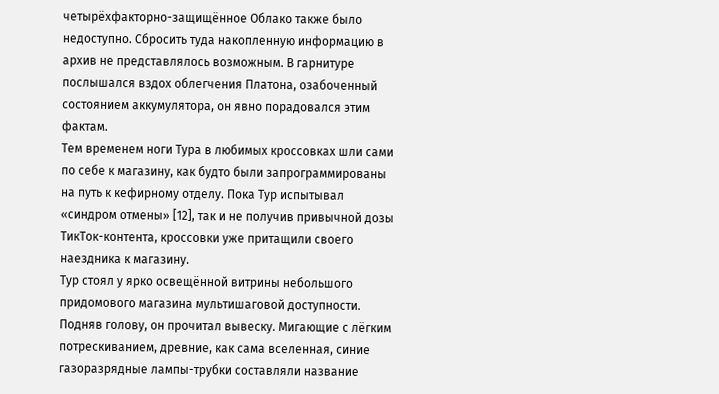четырёхфакторно-защищённое Облако также было недоступно. Сбросить туда накопленную информацию в архив не представлялось возможным. В гарнитуре послышался вздох облегчения Платона, озабоченный состоянием аккумулятора, он явно порадовался этим фактам.
Тем временем ноги Тура в любимых кроссовках шли сами по себе к магазину, как будто были запрограммированы на путь к кефирному отделу. Пока Тур испытывал «синдром отмены» [12], так и не получив привычной дозы ТикТок-контента, кроссовки уже притащили своего наездника к магазину.
Тур стоял у ярко освещённой витрины небольшого придомового магазина мультишаговой доступности. Подняв голову, он прочитал вывеску. Мигающие с лёгким потрескиванием, древние, как сама вселенная, синие газоразрядные лампы-трубки составляли название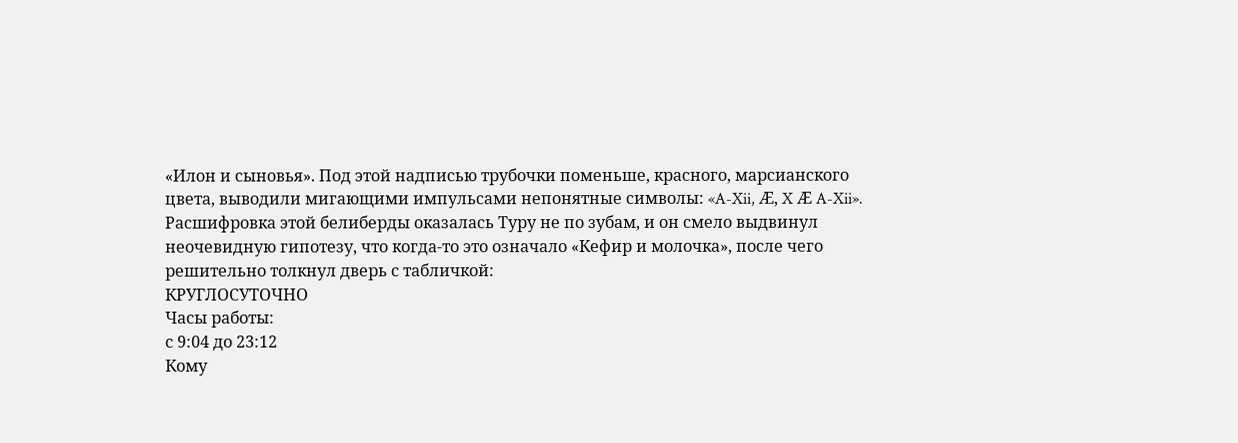«Илон и сыновья». Под этой надписью трубочки поменьше, красного, марсианского цвета, выводили мигающими импульсами непонятные символы: «A-Xii, Æ, X Æ A-Xii».
Расшифровка этой белиберды оказалась Туру не по зубам, и он смело выдвинул неочевидную гипотезу, что когда-то это означало «Кефир и молочка», после чего решительно толкнул дверь с табличкой:
КРУГЛОСУТОЧНО
Часы работы:
с 9:04 до 23:12
Кому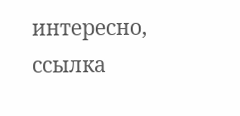интересно, ссылка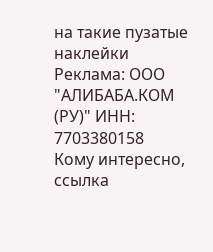на такие пузатые наклейки
Реклама: ООО "АЛИБАБА.КОМ (РУ)" ИНН: 7703380158
Кому интересно, ссылка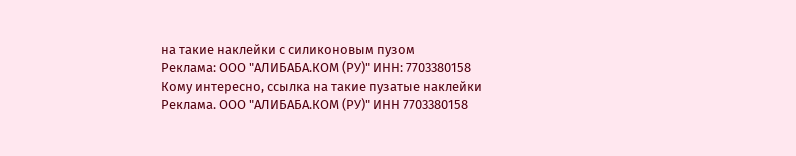на такие наклейки с силиконовым пузом
Реклама: ООО "АЛИБАБА.КОМ (РУ)" ИНН: 7703380158
Кому интересно, ссылка на такие пузатые наклейки
Реклама. ООО "АЛИБАБА.КОМ (РУ)" ИНН 7703380158